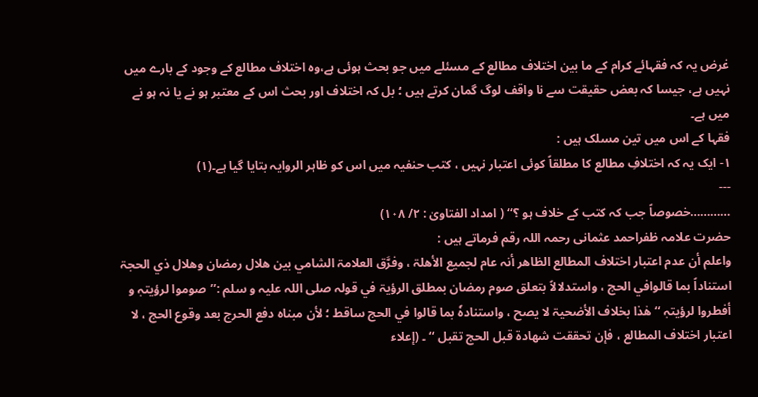غرض یہ کہ فقہائے کرام کے ما بین اختلاف مطالع کے مسئلے میں جو بحث ہوئی ہے،وہ اختلاف مطالع کے وجود کے بارے میں نہیں ہے، جیسا کہ بعض حقیقت سے نا واقف لوگ گمان کرتے ہیں ؛ بل کہ اختلاف اور بحث اس کے معتبر ہو نے یا نہ ہو نے میں ہے۔
فقہا کے اس میں تین مسلک ہیں :
۱- ایک یہ کہ اختلافِ مطالع کا مطلقاً کوئی اعتبار نہیں ، کتب حنفیہ میں اس کو ظاہر الروایہ بتایا گیا ہے۔(۱)
---
…………خصوصاً جب کہ کتب کے خلاف ہو ؟‘‘ ( امداد الفتاویٰ : ۲/ ۱۰۸)
حضرت علامہ ظفراحمد عثمانی رحمہ اللہ رقم فرماتے ہیں :
واعلم أن عدم اعتبار اختلاف المطالع الظاھر أنہ عام لجمیع الأھلۃ ، وفرَّق العلامۃ الشامي بین ھلال رمضان وھلال ذي الحجۃ استناداً بما قالوافي الحج ، واستدلالاً بتعلق صوم رمضان بمطلق الرؤیۃ في قولہ صلی اللہ علیہ و سلم :’’صوموا لرؤیتہٖ و أفطروا لرؤیتہٖ ‘‘ ھٰذا بخلاف الأضحیۃ لا یصح ، واستنادہٗ بما قالوا في الحج ساقط ؛ لأن مبناہ دفع الحرج بعد وقوع الحج ، لا اعتبار اختلاف المطالع ، فإن تحققت شھادۃ قبل الحج تقبل ‘‘ ۔ (إعلاء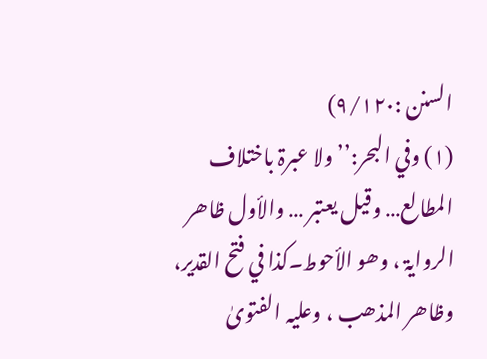السنن :۹/۱۲۰)
(۱) وفي البحر:’’ ولا عبرۃ باختلاف المطالع… وقیل یعتبر … والأول ظاھر الروایۃ ، وھو الأحوط۔کذا في فتح القدیر، وظاھر المذھب ، وعلیہ الفتویٰ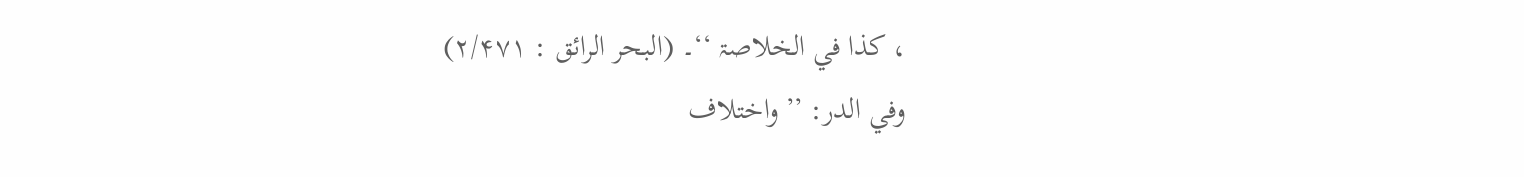، کذا في الخلاصۃ ‘‘۔ (البحر الرائق : ۲/۴۷۱)
وفي الدر: ’’ واختلاف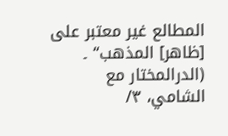المطالع غیر معتبر علی [ظاھر] المذھب‘‘ ۔
(الدرالمختار مع الشامي، ۳/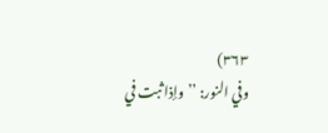۳۶۳)
وفي النور: ’’وإذا ثبت في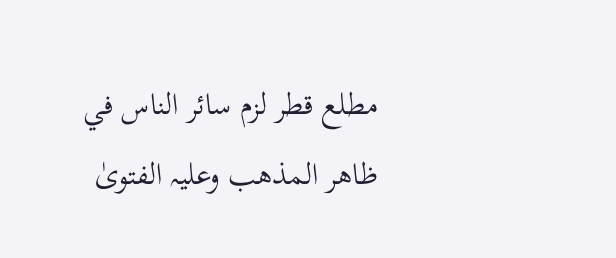مطلع قطر لزم سائر الناس في ظاھر المذھب وعلیہ الفتویٰ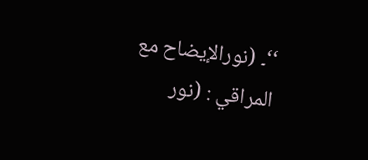‘‘۔ (نورالإیضاح مع المراقي : (نور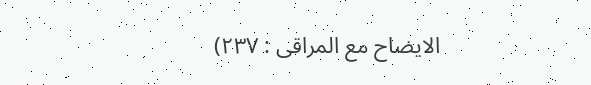الایضاح مع المراقی : ۲۳۷)